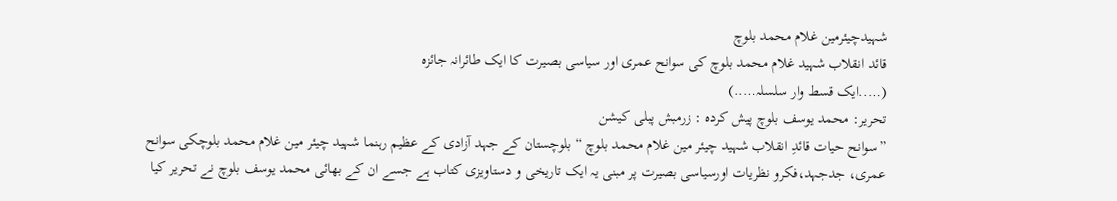شہیدچیئرمین غلام محمد بلوچ
قائد انقلاب شہید غلام محمد بلوچ کی سوانح عمری اور سیاسی بصیرت کا ایک طائرانہ جائزہ
(…..ایک قسط وار سلسلہ…..)
تحریر: محمد یوسف بلوچ پیش کردہ : زرمبش پبلی کیشن
”سوانح حیات قائدِ انقلاب شہید چیئر مین غلام محمد بلوچ “بلوچستان کے جہد آزادی کے عظیم رہنما شہید چیئر مین غلام محمد بلوچکی سوانح عمری، جدجہد،فکرو نظریات اورسیاسی بصیرت پر مبنی یہ ایک تاریخی و دستاویزی کتاب ہے جسے ان کے بھائی محمد یوسف بلوچ نے تحریر کیا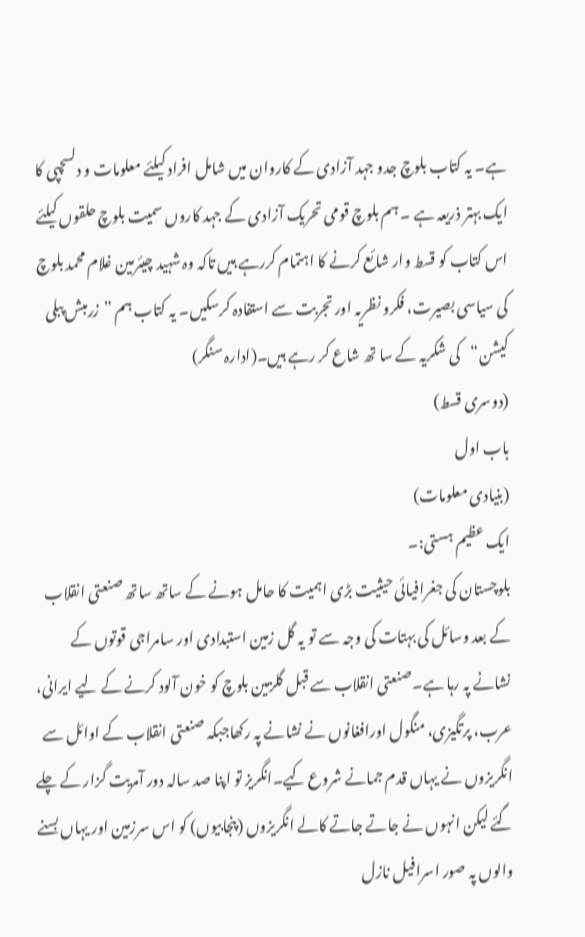ہے۔ یہ کتاب بلوچ جدو جہد آزادی کے کاروان میں شامل افراد کیلئے معلومات و دلسچپی کا ایک بہتر ذریعہ ہے ۔ ہم بلوچ قومی تحریک آزادی کے جہد کاروں سمیت بلوچ حلقوں کیلئے اس کتاب کو قسط وار شائع کرنے کا اہتمام کررہے ہیں تاکہ وہ شہید چیئرمین غلام محمد بلوچ کی سیاسی بصیرت، فکرو نظریہ اور تجربت سے استفادہ کرسکیں۔ یہ کتاب ہم ”زرمبش پبلی کیشن“کی شکریہ کے سا تھ شاع کر رہے ہیں۔(ادارہ سنگر)
(دوسری قسط)
باب اول
(بنیادی معلومات)
ایک عظیم ہستی:۔
بلوچستان کی جغرافیائی حیثیت بڑی اہمیت کا حامل ہونے کے ساتھ ساتھ صنعتی انقلاب کے بعد وسائل کی بہتات کی وجہ سے تو یہ گل زمین استبدادی اور سامراجی قوتوں کے نشانے پہ رہا ہے۔صنعتی انقلاب سے قبل گلزمین بلوچ کو خون آلود کرنے کے لیے ایرانی، عرب، پرتگیزی، منگول اورافغانوں نے نشانے پہ رکھاجبکہ صنعتی انقلاب کے اوائل سے انگریزوں نے یہاں قدم جمانے شروع کیے۔انگریز تو اپنا صد سالہ دور آمریت گزار کے چلے گئے لیکن انہوں نے جاتے جاتے کالے انگریزوں (پنجابیوں) کو اس سرزمین اور یہاں بسنے والوں پہ صور اسرافیل نازل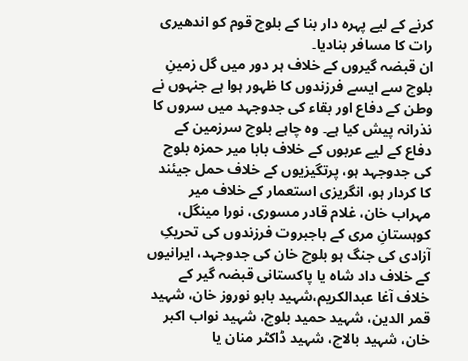کرنے کے لیے پہرہ دار بنا کے بلوچ قوم کو اندھیری رات کا مسافر بنادیا۔
ان قبضہ گیروں کے خلاف ہر دور میں گل زمینِ بلوچ سے ایسے فرزندوں کا ظہور ہوا ہے جنہوں نے وطن کے دفاع اور بقاء کی جدوجہد میں سروں کا نذرانہ پیش کیا ہے۔ وہ چاہے بلوچ سرزمین کے دفاع کے لیے عربوں کے خلاف بابا میر حمزہ بلوچ کی جدوجہد ہو، پرتگیزیوں کے خلاف حمل جیئند کا کردار ہو، انگریزی استعمار کے خلاف میر مہراب خان، غلام قادر مسوری، نورا مینگل، کوہستانِ مری کے باجبروت فرزندوں کی تحریکِ آزادی کی جنگ ہو بلوچ خان کی جدوجہد، ایرانیوں کے خلاف داد شاہ یا پاکستانی قبضہ گیر کے خلاف آغا عبدالکریم،شہید بابو نوروز خان، شہید قمر الدین، شہید حمید بلوچ، شہید نواب اکبر خان، شہید بالاچ، شہید ڈاکٹر منان یا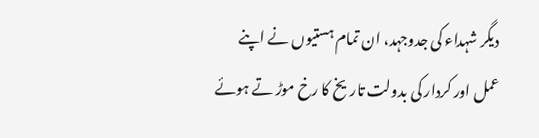دیگر شہداء کی جدوجہد، ان تمام ہستیوں نے اپنے عمل اور کردار کی بدولت تاریخ کا رخ موڑ تے ہوئے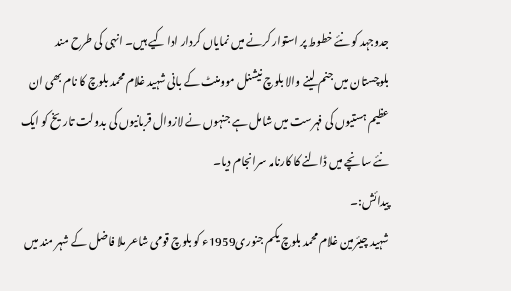جدوجہد کو نئے خطوط پر استوار کرنے میں نمایاں کردار ادا کیے ہیں۔ انہی کی طرح مند بلوچستان میں جنم لینے والا بلوچ نیشنل موومنٹ کے بانی شہید غلام محمد بلوچ کا نام بھی ان عظیم ہستیوں کی فہرست میں شامل ہے جنہوں نے لازوال قربانیوں کی بدولت تاریخ کو ایک نئے سانچے میں ڈالنے کا کارنامہ سرانجام دیا۔
پیدائش:۔
شہید چیئرمین غلام محمد بلوچ یکم جنوری1959ء کو بلوچ قومی شاعر ملا فاضل کے شہر مند میں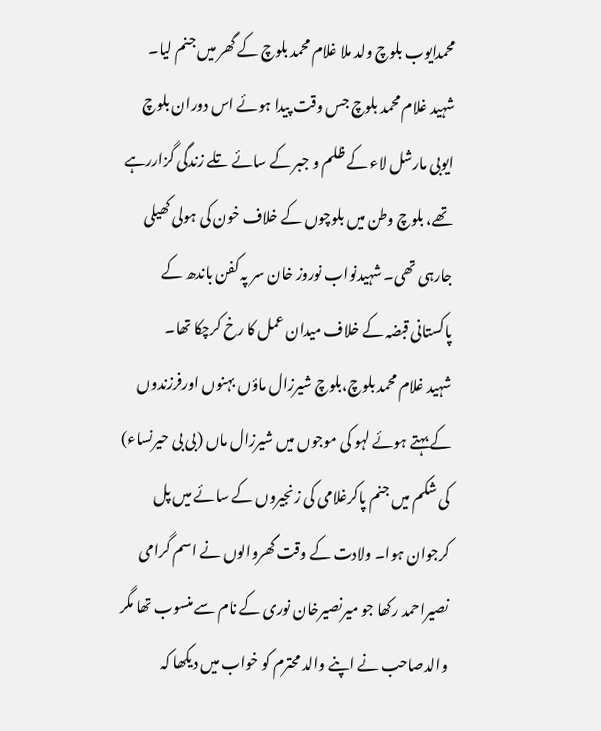محمدایوب بلوچ ولد ملا غلام محمد بلوچ کے گھر میں جنم لیا۔
شہید غلام محمد بلوچ جس وقت پیدا ہوئے اس دوران بلوچ ایوبی مارشل لاء کے ظلم و جبر کے سائے تلے زندگی گزاررہے تھے، بلوچ وطن میں بلوچوں کے خلاف خون کی ہولی کھیلی جارہی تھی۔ شہیدنواب نوروز خان سر پہ کفن باندھ کے پاکستانی قبضہ کے خلاف میدان عمل کا رخ کرچکا تھا۔
شہید غلام محمد بلوچ،بلوچ شیرزال ماؤں بہنوں اورفرزندوں کے بہتے ہوئے لہو کی موجوں میں شیرزال ماں (بی بی حیرنساء) کی شکم میں جنم پاکرغلامی کی زنجیروں کے سائے میں پل کرجوان ہوا۔ ولادت کے وقت گھروالوں نے اسم گرامی نصیراحمد رکھا جو میرنصیرخان نوری کے نام سے منسوب تھا مگر والدصاحب نے اپنے والد محترم کو خواب میں دیکھا کہ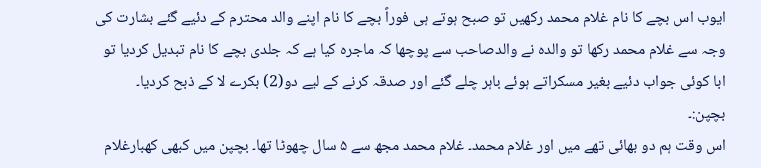ایوب اس بچے کا نام غلام محمد رکھیں تو صبح ہوتے ہی فوراً بچے کا نام اپنے والد محترم کے دئیے گئے بشارت کی وجہ سے غلام محمد رکھا تو والدہ نے والدصاحب سے پوچھا کہ ماجرہ کیا ہے کہ جلدی بچے کا نام تبدیل کردیا تو ابا کوئی جواب دئیے بغیر مسکراتے ہوئے باہر چلے گئے اور صدقہ کرنے کے لیے دو(2) بکرے لا کے ذبح کردیا۔
بچپن:۔
اس وقت ہم دو بھائی تھے میں اور غلام محمد۔ غلام محمد مجھ سے ۵ سال چھوٹا تھا۔ بچپن میں کبھی کھبارغلام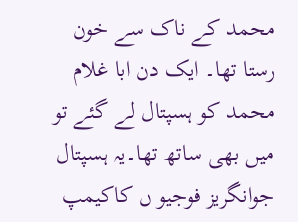محمد کے ناک سے خون رستا تھا۔ ایک دن ابا غلام محمد کو ہسپتال لے گئے تو میں بھی ساتھ تھا۔یہ ہسپتال جوانگریز فوجیو ں کاکیمپ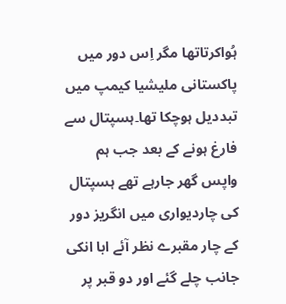ہُواکرتاتھا مگر اِس دور میں پاکستانی ملیشیا کیمپ میں تبددیل ہوچکا تھا۔ہسپتال سے فارغ ہونے کے بعد جب ہم واپس گھر جارہے تھے ہسپتال کی چاردیواری میں انگریز دور کے چار مقبرے نظر آئے ابا انکی جانب چلے گئے اور دو قبر پر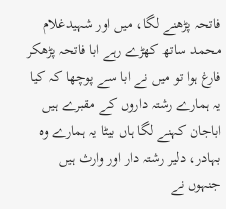فاتحہ پڑھنے لگا، میں اور شہیدغلام محمد ساتھ کھڑے رہے ابا فاتحہ پڑھکر فارغ ہوا تو میں نے ابا سے پوچھا کہ کیا یہ ہمارے رشتہ داروں کے مقبرے ہیں اباجان کہنے لگا ہاں بیٹا یہ ہمارے وہ بہادر، دلیر رشتہ دار اور وارث ہیں جنہوں نے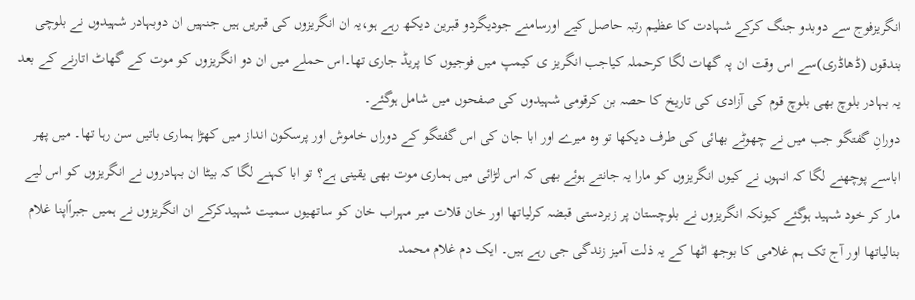انگریزفوج سے دوبدو جنگ کرکے شہادت کا عظیم رتبہ حاصل کیے اورسامنے جودیگردو قبرین دیکھ رہے ہو،یہ ان انگریزوں کی قبریں ہیں جنہیں ان دوبہادر شہیدوں نے بلوچی بندقوں (ڈھاڈری)سے اس وقت ان پہ گھات لگا کرحملہ کیاجب انگریز ی کیمپ میں فوجیوں کا پریڈ جاری تھا۔اس حملے میں ان دو انگریزوں کو موت کے گھاٹ اتارنے کے بعد یہ بہادر بلوچ بھی بلوچ قوم کی آزادی کی تاریخ کا حصہ بن کرقومی شہیدوں کی صفحوں میں شامل ہوگئے۔
دورانِ گفتگو جب میں نے چھوٹے بھائی کی طرف دیکھا تو وہ میرے اور ابا جان کی اس گفتگو کے دوراں خاموش اور پرسکون انداز میں کھڑا ہماری باتیں سن رہا تھا۔ میں پھر اباسے پوچھنے لگا کہ انہوں نے کیوں انگریزوں کو مارا یہ جانتے ہوئے بھی کہ اس لڑائی میں ہماری موت بھی یقینی ہے؟ تو ابا کہنے لگا کہ بیٹا ان بہادروں نے انگریزوں کو اس لیے مار کر خود شہید ہوگئے کیونکہ انگریزوں نے بلوچستان پر زبردستی قبضہ کرلیاتھا اور خان قلات میر مہراب خان کو ساتھیوں سمیت شہیدکرکے ان انگریزوں نے ہمیں جبراًاپنا غلام بنالیاتھا اور آج تک ہم غلامی کا بوجھ اٹھا کے یہ ذلت آمیز زندگی جی رہے ہیں۔ ایک دم غلام محمد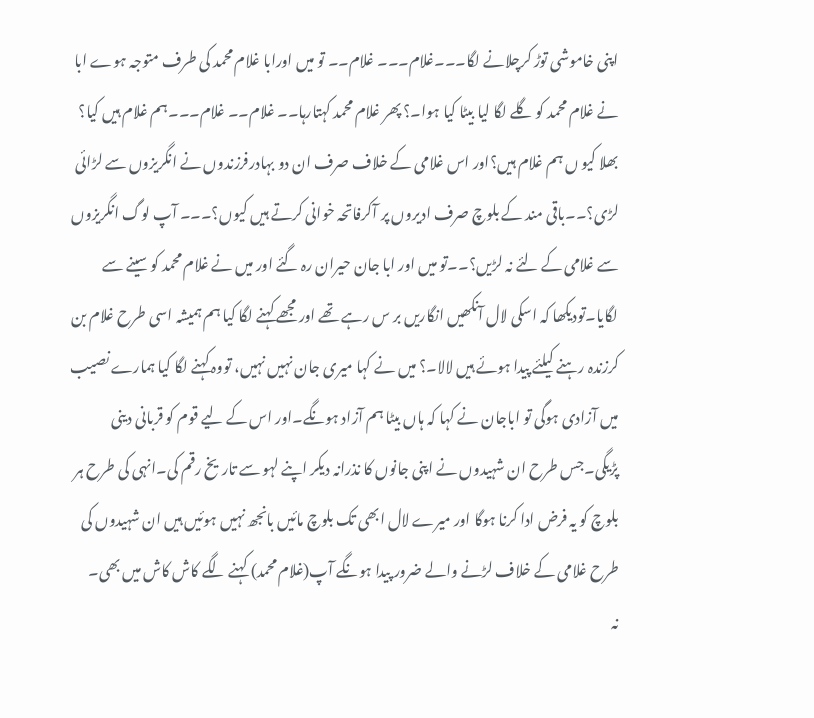اپنی خاموشی توڑ کرچلانے لگا۔۔۔غلام۔۔۔ غلام۔۔ تو میں اورابا غلام محمد کی طرف متوجہ ہوے ابا نے غلام محمد کو گلے لگا لیا بیٹا کیا ہوا۔؟ پھر غلام محمد کہتارہا۔۔ غلام۔۔ غلام۔۔۔ہم غلام ہیں کیا؟ بھلا کیو ں ہم غلام ہیں؟اور اس غلامی کے خلاف صرف ان دو بہادرفرزندوں نے انگریزوں سے لڑائی لڑی؟۔۔باقی مند کے بلوچ صرف ادیروں پر آکرفاتحہ خوانی کرتے ہیں کیوں؟۔۔۔ آپ لوگ انگریزوں سے غلامی کے لئے نہ لڑیں؟۔۔تو میں اور ابا جان حیران رہ گئے اور میں نے غلام محمد کو سینے سے لگایا۔تودیکھا کہ اسکی لال آنکھیں انگاریں بر س رہے تھے اور مجھے کہنے لگا کیا ہم ہمیشہ اسی طرح غلام بن کرزندہ رہنے کیلئے پیدا ہوئے ہیں لالا۔؟ میں نے کہا میری جان نہیں نہیں، تووہ کہنے لگا کیا ہمارے نصیب میں آزادی ہوگی تو اباجان نے کہا کہ ہاں بیٹا ہم آزاد ہونگے۔اور اس کے لیے قوم کو قربانی دینی پڑیگی۔جس طرح ان شہیدوں نے اپنی جانوں کا نذرانہ دیکر اپنے لہو سے تاریخ رقم کی۔انہی کی طرح ہر بلوچ کو یہ فرض ادا کرنا ہوگا اور میرے لال ابھی تک بلوچ مائیں بانجھ نہیں ہوئیں ہیں ان شہیدوں کی طرح غلامی کے خلاف لڑنے والے ضرور پیدا ہونگے آپ(غلام محمد) کہنے لگے کاش کاش میں بھی۔
نہ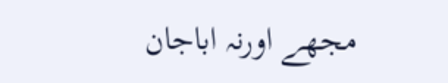مجھے اورنہ اباجان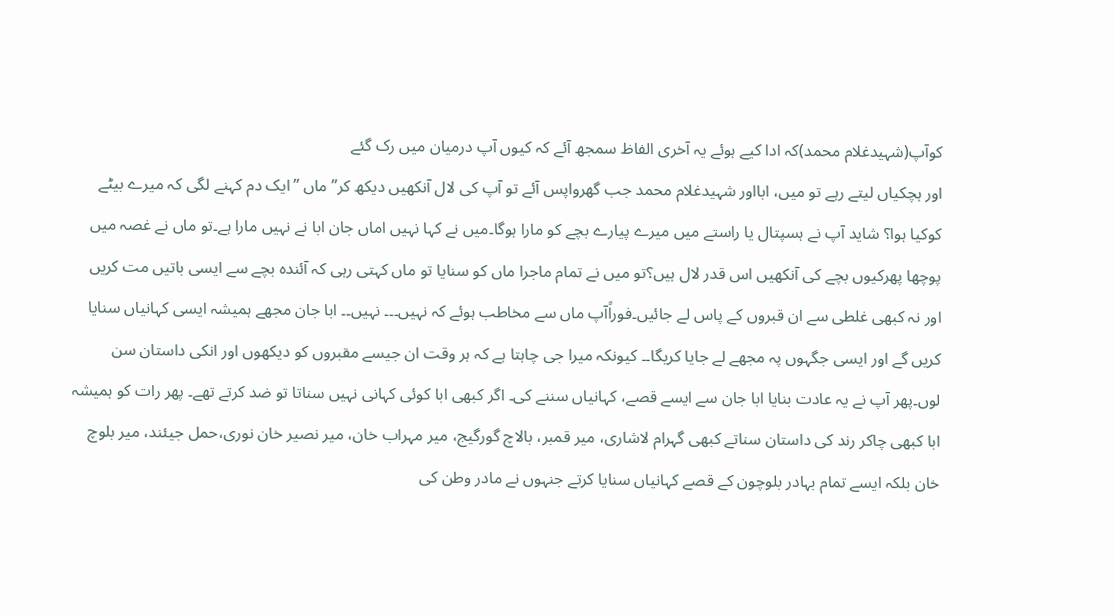کوآپ(شہیدغلام محمد)کہ ادا کیے ہوئے یہ آخری الفاظ سمجھ آئے کہ کیوں آپ درمیان میں رک گئے
اور ہچکیاں لیتے رہے تو میں، ابااور شہیدغلام محمد جب گھرواپس آئے تو آپ کی لال آنکھیں دیکھ کر”ماں ”ایک دم کہنے لگی کہ میرے بیٹے کوکیا ہوا؟ شاید آپ نے ہسپتال یا راستے میں میرے پیارے بچے کو مارا ہوگا۔میں نے کہا نہیں اماں جان ابا نے نہیں مارا ہے۔تو ماں نے غصہ میں پوچھا پھرکیوں بچے کی آنکھیں اس قدر لال ہیں؟تو میں نے تمام ماجرا ماں کو سنایا تو ماں کہتی رہی کہ آئندہ بچے سے ایسی باتیں مت کریں اور نہ کبھی غلطی سے ان قبروں کے پاس لے جائیں۔فوراًآپ ماں سے مخاطب ہوئے کہ نہیں۔۔۔ نہیں۔۔ ابا جان مجھے ہمیشہ ایسی کہانیاں سنایا کریں گے اور ایسی جگہوں پہ مجھے لے جایا کریگا۔۔ کیونکہ میرا جی چاہتا ہے کہ ہر وقت ان جیسے مقبروں کو دیکھوں اور انکی داستان سن لوں۔پھر آپ نے یہ عادت بنایا ابا جان سے ایسے قصے، کہانیاں سننے کی۔ اگر کبھی ابا کوئی کہانی نہیں سناتا تو ضد کرتے تھے۔ پھر رات کو ہمیشہ ابا کبھی چاکر رند کی داستان سناتے کبھی گہرام لاشاری، میر قمبر، بالاچ گورگیج، میر مہراب خان، میر نصیر خان نوری،حمل جیئند، میر بلوچ خان بلکہ ایسے تمام بہادر بلوچون کے قصے کہانیاں سنایا کرتے جنہوں نے مادر وطن کی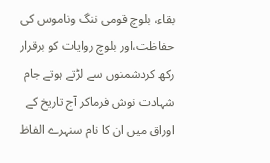بقاء، بلوچ قومی ننگ وناموس کی حفاظت،اور بلوچ روایات کو برقرار رکھ کردشمنوں سے لڑتے ہوتے جام شہادت نوش فرماکر آج تاریخ کے اوراق میں ان کا نام سنہرے الفاظ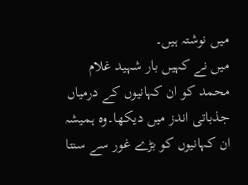میں نوشتہ ہیں۔
میں نے کہیں بار شہید غلام محمد کو ان کہانیوں کے درمیاں جذباتی اندز میں دیکھا۔وہ ہمیشہ ان کہانیوں کو بڑے غور سے سنتا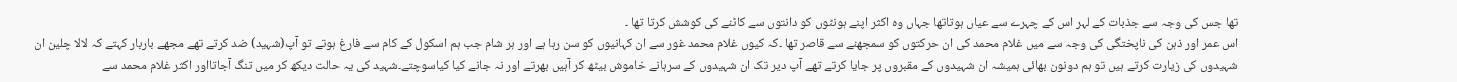تھا جس کی وجہ سے جذبات کے لہر اس کے چہرے سے عیاں ہوتاتھا جہاں وہ اکثر اپنے ہونٹوں کو دانتوں سے کاٹنے کی کوشش کرتا تھا ۔
اس عمر اور ذہن کی ناپختگی کی وجہ سے میں غلام محمد کی ان حرکتوں کو سمجھنے سے قاصر تھا ۔کہ کیوں غلام محمد غور سے ان کہانیوں کو سن رہا ہے اور ہر شام جب ہم اسکول کے کام سے فارغ ہوتے تو آپ(شہید) ضد کرتے تھے مجھے باربار کہتے کہ لالا چلین ان شہیدوں کی زیارت کرتے ہیں تو ہم دونون بھائی ہمیشہ ان شہیدوں کے مقبروں پر جایا کرتے تھے آپ دیر تک ان شہیدوں کے سرہانے خاموش بیٹھ کر آہیں بھرتے اور نہ جانے کیا کیاسوچتے۔شہید کی یہ حالت دیکھ کر میں تنگ آجاتااور اکثر غلام محمد سے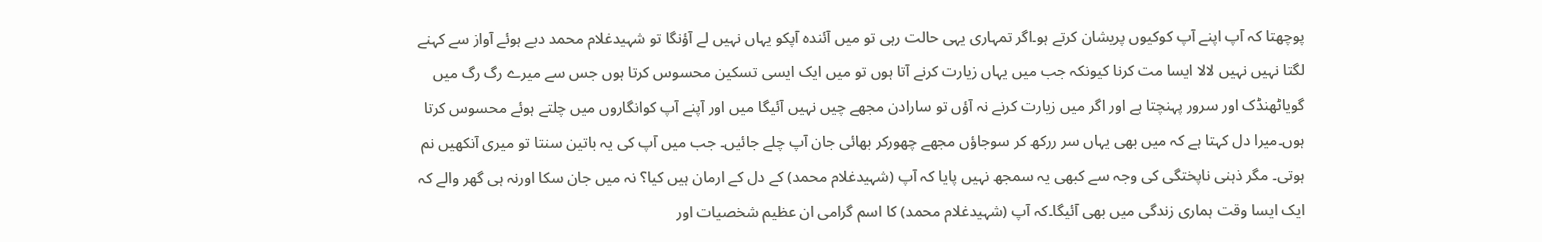پوچھتا کہ آپ اپنے آپ کوکیوں پریشان کرتے ہو۔اگر تمہاری یہی حالت رہی تو میں آئندہ آپکو یہاں نہیں لے آؤنگا تو شہیدغلام محمد دبے ہوئے آواز سے کہنے لگتا نہیں نہیں لالا ایسا مت کرنا کیونکہ جب میں یہاں زیارت کرنے آتا ہوں تو میں ایک ایسی تسکین محسوس کرتا ہوں جس سے میرے رگ رگ میں گویاٹھنڈک اور سرور پہنچتا ہے اور اگر میں زیارت کرنے نہ آؤں تو سارادن مجھے چیں نہیں آئیگا میں اور آپنے آپ کوانگاروں میں چلتے ہوئے محسوس کرتا ہوں۔میرا دل کہتا ہے کہ میں بھی یہاں سر ررکھ کر سوجاؤں مجھے چھورکر بھائی جان آپ چلے جائیں۔ جب میں آپ کی یہ باتین سنتا تو میری آنکھیں نم ہوتی۔ مگر ذہنی ناپختگی کی وجہ سے کبھی یہ سمجھ نہیں پایا کہ آپ (شہیدغلام محمد) کے دل کے ارمان ہیں کیا؟ نہ میں جان سکا اورنہ ہی گھر والے کہ ایک ایسا وقت ہماری زندگی میں بھی آئیگا۔کہ آپ (شہیدغلام محمد) کا اسم گرامی ان عظیم شخصیات اور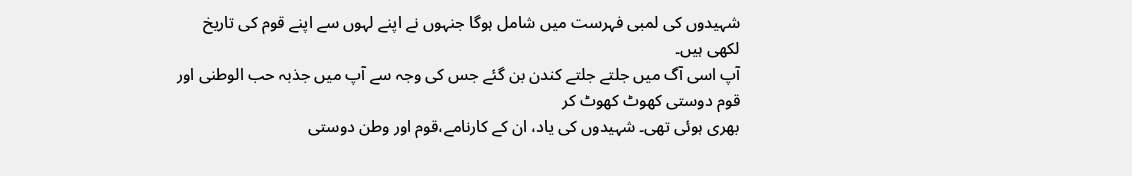شہیدوں کی لمبی فہرست میں شامل ہوگا جنہوں نے اپنے لہوں سے اپنے قوم کی تاریخ لکھی ہیں۔
آپ اسی آگ میں جلتے جلتے کندن بن گئے جس کی وجہ سے آپ میں جذبہ حب الوطنی اور قوم دوستی کھوٹ کھوٹ کر
بھری ہوئی تھی۔ شہیدوں کی یاد، ان کے کارنامے،قوم اور وطن دوستی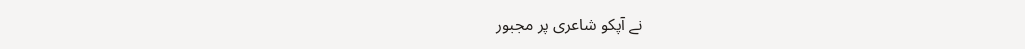نے آپکو شاعری پر مجبور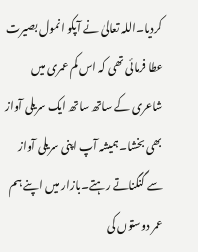کردیا۔اللہ تعالیٰ نے آپکو انمول بصیرت عطا فرمائی تھی کہ اس کم عمری میں شاعری کے ساتھ ساتھ ایک سریلی آواز بھی بخشا۔ہمیشہ آپ اپنی سریلی آواز سے گنگناتے رہتے۔بازار میں اپنے ہم عمر دوستوں کی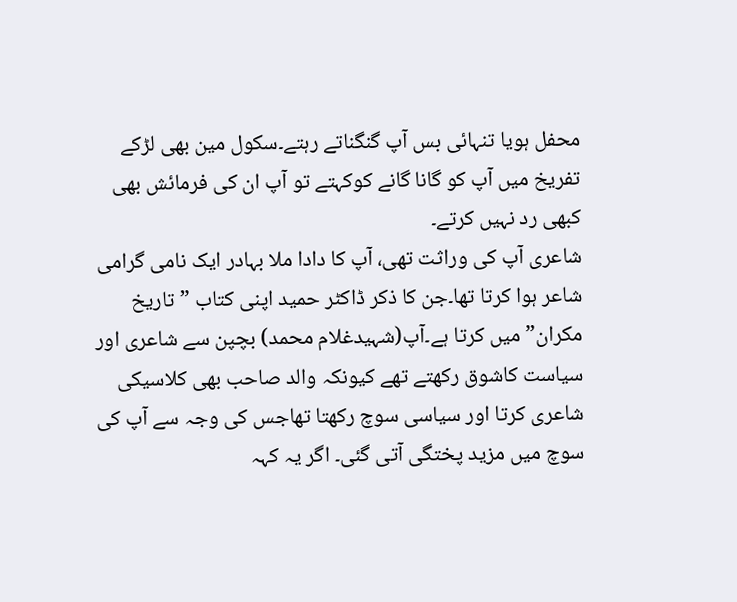محفل ہویا تنہائی بس آپ گنگناتے رہتے۔سکول مین بھی لڑکے تفریخ میں آپ کو گانا گانے کوکہتے تو آپ ان کی فرمائش بھی کبھی رد نہیں کرتے۔
شاعری آپ کی وراثت تھی، آپ کا دادا ملا بہادر ایک نامی گرامی شاعر ہوا کرتا تھا۔جن کا ذکر ڈاکٹر حمید اپنی کتاب ”تاریخ
مکران” میں کرتا ہے۔آپ(شہیدغلام محمد) بچپن سے شاعری اور سیاست کاشوق رکھتے تھے کیونکہ والد صاحب بھی کلاسیکی شاعری کرتا اور سیاسی سوچ رکھتا تھاجس کی وجہ سے آپ کی سوچ میں مزید پختگی آتی گئی۔ اگر یہ کہہ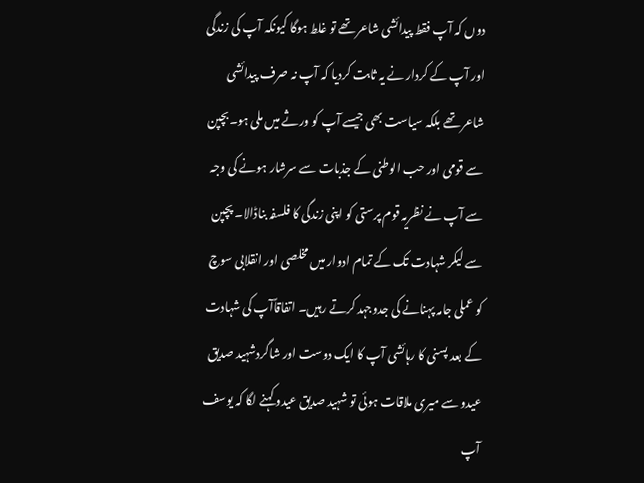دوں کہ آپ فقط پیدائشی شاعر تھے تو غلط ہوگا کیونکہ آپ کی زندگی اور آپ کے کردار نے یہ ثابت کردیا کہ آپ نہ صرف پیدائشی شاعر تھے بلکہ سیاست بھی جیسے آپ کو ورثے میں ملی ہو۔بچپن سے قومی اور حب الوطنی کے جذبات سے سرشار ہونے کی وجہ سے آپ نے نظریہ قوم پرستی کو اپنی زندگی کا فلسفہ بناڈالا۔ پچپن سے لیکر شہادت تک کے تمام ادوار میں مخلصی اور انقلابی سوچ کو عملی جامہ پہنانے کی جدوجہد کرتے رہیں۔ اتفاقاًآپ کی شہادت کے بعد پسنی کا رہائشی آپ کا ایک دوست اور شاگردشہید صدیق عیدو سے میری ملاقات ہوئی تو شہید صدیق عیدو کہنے لگا کہ یوسف آپ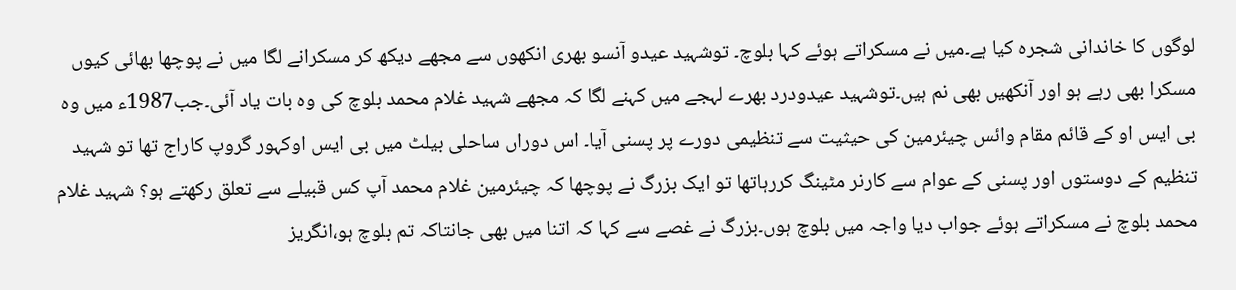لوگوں کا خاندانی شجرہ کیا ہے۔میں نے مسکراتے ہوئے کہا بلوچ۔ توشہید عیدو آنسو بھری انکھوں سے مجھے دیکھ کر مسکرانے لگا میں نے پوچھا بھائی کیوں مسکرا بھی رہے ہو اور آنکھیں بھی نم ہیں۔توشہید عیدودرد بھرے لہجے میں کہنے لگا کہ مجھے شہید غلام محمد بلوچ کی وہ بات یاد آئی۔جب1987ء میں وہ بی ایس او کے قائم مقام وائس چیئرمین کی حیثیت سے تنظیمی دورے پر پسنی آیا۔ اس دوراں ساحلی بیلٹ میں بی ایس اوکہور گروپ کاراج تھا تو شہید تنظیم کے دوستوں اور پسنی کے عوام سے کارنر مٹینگ کررہاتھا تو ایک بزرگ نے پوچھا کہ چیئرمین غلام محمد آپ کس قبیلے سے تعلق رکھتے ہو؟ شہید غلام محمد بلوچ نے مسکراتے ہوئے جواب دیا واجہ میں بلوچ ہوں۔بزرگ نے غصے سے کہا کہ اتنا میں بھی جانتاکہ تم بلوچ ہو،انگریز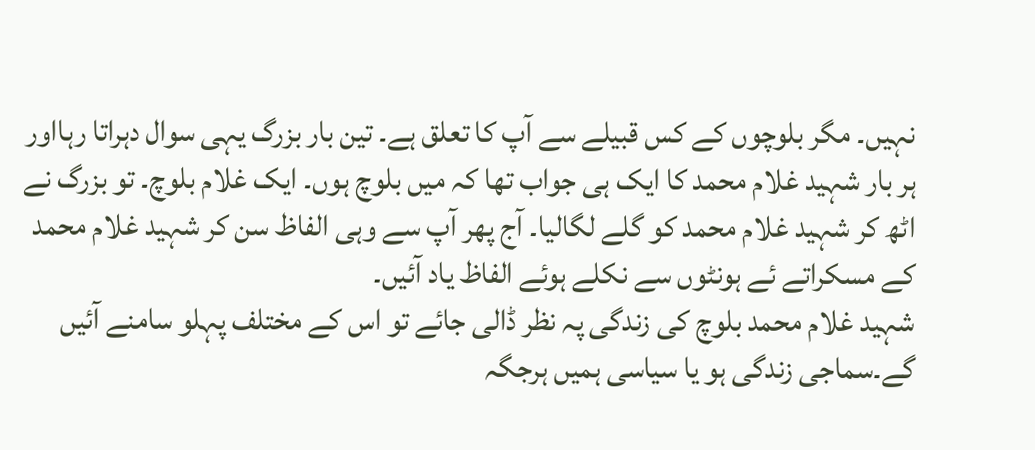نہیں۔ مگر بلوچوں کے کس قبیلے سے آپ کا تعلق ہے۔ تین بار بزرگ یہی سوال دہراتا رہااور ہر بار شہید غلام محمد کا ایک ہی جواب تھا کہ میں بلوچ ہوں۔ ایک غلام بلوچ۔ تو بزرگ نے اٹھ کر شہید غلام محمد کو گلے لگالیا۔ آج پھر آپ سے وہی الفاظ سن کر شہید غلام محمد کے مسکراتے ئے ہونٹوں سے نکلے ہوئے الفاظ یاد آئیں۔
شہید غلام محمد بلوچ کی زندگی پہ نظر ڈالی جائے تو اس کے مختلف پہلو سامنے آئیں گے۔سماجی زندگی ہو یا سیاسی ہمیں ہرجگہ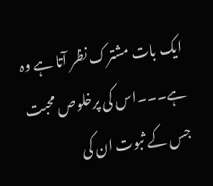ایک بات مشترک نظر آتا ہے وہ ہے۔۔۔اس کی پرخلوص محبت جس کے ثبوت ان کی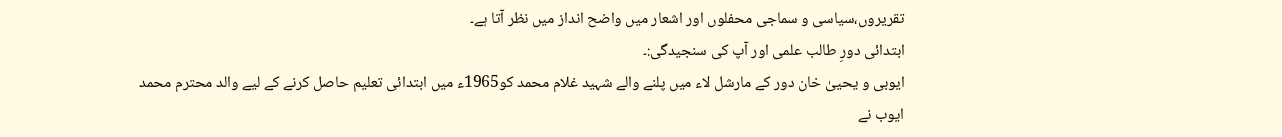تقریروں،سیاسی و سماجی محفلوں اور اشعار میں واضح انداز میں نظر آتا ہے۔
ابتدائی دورِ طالب علمی اور آپ کی سنجیدگی:۔
ایوبی و یحییٰ خان دور کے مارشل لاء میں پلنے والے شہید غلام محمد کو1965ء میں ابتدائی تعلیم حاصل کرنے کے لیے والد محترم محمد ایوب نے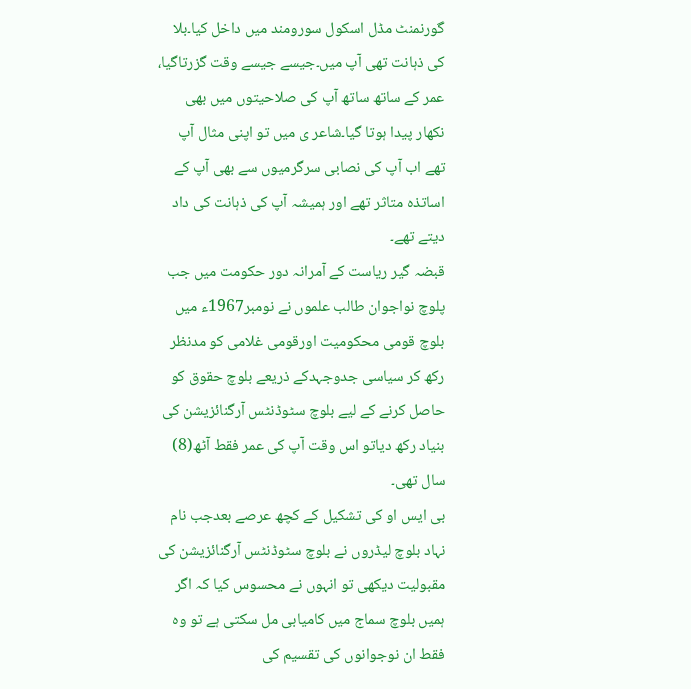گورنمنٹ مڈل اسکول سورومند میں داخل کیا۔بلا کی ذہانت تھی آپ میں۔جیسے جیسے وقت گزرتاگیا، عمر کے ساتھ ساتھ آپ کی صلاحیتوں میں بھی نکھار پیدا ہوتا گیا۔شاعر ی میں تو اپنی مثال آپ تھے اب آپ کی نصابی سرگرمیوں سے بھی آپ کے اساتذہ متاثر تھے اور ہمیشہ آپ کی ذہانت کی داد دیتے تھے۔
قبضہ گیر ریاست کے آمرانہ دور حکومت میں جب پلوچ نواجوان طالب علموں نے نومبر1967ء میں بلوچ قومی محکومیت اورقومی غلامی کو مدنظر رکھ کر سیاسی جدوجہدکے ذریعے بلوچ حقوق کو حاصل کرنے کے لیے بلوچ سٹوڈنٹس آرگنائزیشن کی بنیاد رکھ دیاتو اس وقت آپ کی عمر فقط آٹھ(8) سال تھی۔
بی ایس او کی تشکیل کے کچھ عرصے بعدجب نام نہاد بلوچ لیڈروں نے بلوچ سٹوڈنٹس آرگنائزیشن کی مقبولیت دیکھی تو انہوں نے محسوس کیا کہ اگر ہمیں بلوچ سماج میں کامیابی مل سکتی ہے تو وہ فقط ان نوجوانوں کی تقسیم کی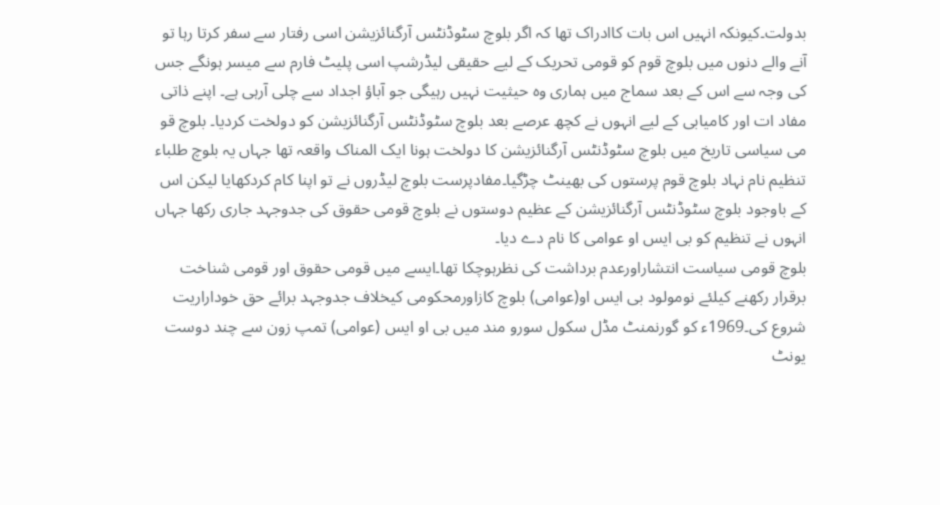بدولت۔کیونکہ انہیں اس بات کاادراک تھا کہ اگر بلوچ سٹوڈنٹس آرگنائزیشن اسی رفتار سے سفر کرتا رہا تو آنے والے دنوں میں بلوچ قوم کو قومی تحریک کے لیے حقیقی لیڈرشپ اسی پلیٹ فارم سے میسر ہونگے جس کی وجہ سے اس کے بعد سماج میں ہماری وہ حیثیت نہیں رہیگی جو آباؤ اجداد سے چلی آرہی ہے۔ اپنے ذاتی مفاد ات اور کامیابی کے لیے انہوں نے کچھ عرصے بعد بلوچ سٹوڈنٹس آرگنائزیشن کو دولخت کردیا۔ بلوچ قو می سیاسی تاریخ میں بلوچ سٹوڈنٹس آرگنائزیشن کا دولخت ہونا ایک المناک واقعہ تھا جہاں یہ بلوچ طلباء تنظیم نام نہاد بلوچ قوم پرستوں کی بھینٹ چڑگیا۔مفادپرست بلوچ لیڈروں نے تو اپنا کام کردکھایا لیکن اس کے باوجود بلوچ سٹوڈنٹس آرگنائزیشن کے عظیم دوستوں نے بلوچ قومی حقوق کی جدوجہد جاری رکھا جہاں انہوں نے تنظیم کو بی ایس او عوامی کا نام دے دیا۔
بلوچ قومی سیاست انتشاراورعدم برداشت کی نظرہوچکا تھا۔ایسے میں قومی حقوق اور قومی شناخت برقرار رکھنے کیلئے نومولود بی ایس او(عوامی) بلوچ کازاورمحکومی کیخلاف جدوجہد برائے حق خوداراریت شروع کی۔1969ء کو گورنمنٹ مڈل سکول سورو مند میں بی او ایس (عوامی) تمپ زون سے چند دوست یونٹ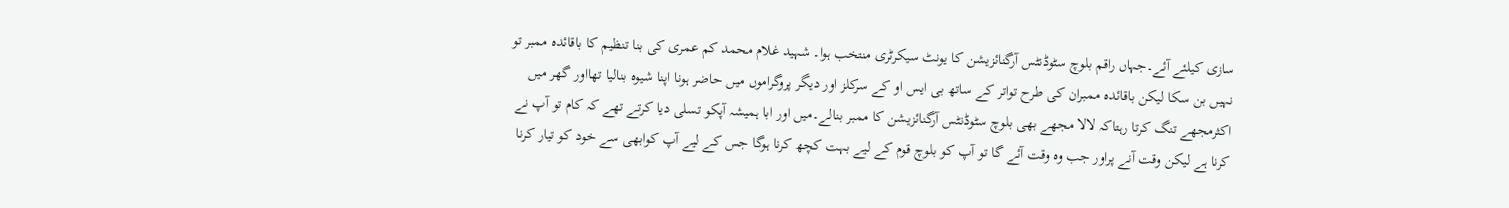سازی کیلئے آئے۔جہاں راقم بلوچ سٹوڈنٹس آرگنائزیشن کا یونٹ سیکرٹری منتخب ہوا۔ شہید غلام محمد کم عمری کی بنا تنظیم کا باقائدہ ممبر تو نہیں بن سکا لیکن باقائدہ ممبران کی طرح تواتر کے ساتھ بی ایس او کے سرکلز اور دیگر پروگراموں میں حاضر ہونا اپنا شیوہ بنالیا تھااور گھر میں اکثرمجھے تنگ کرتا رہتاکہ لالا مجھے بھی بلوچ سٹوڈنٹس آرگنائزیشن کا ممبر بنالے۔میں اور ابا ہمیشہ آپکو تسلی دیا کرتے تھے کہ کام تو آپ نے کرنا ہے لیکن وقت آنے پراور جب وہ وقت آئے گا تو آپ کو بلوچ قوم کے لیے بہت کچھ کرنا ہوگا جس کے لیے آپ کوابھی سے خود کو تیار کرنا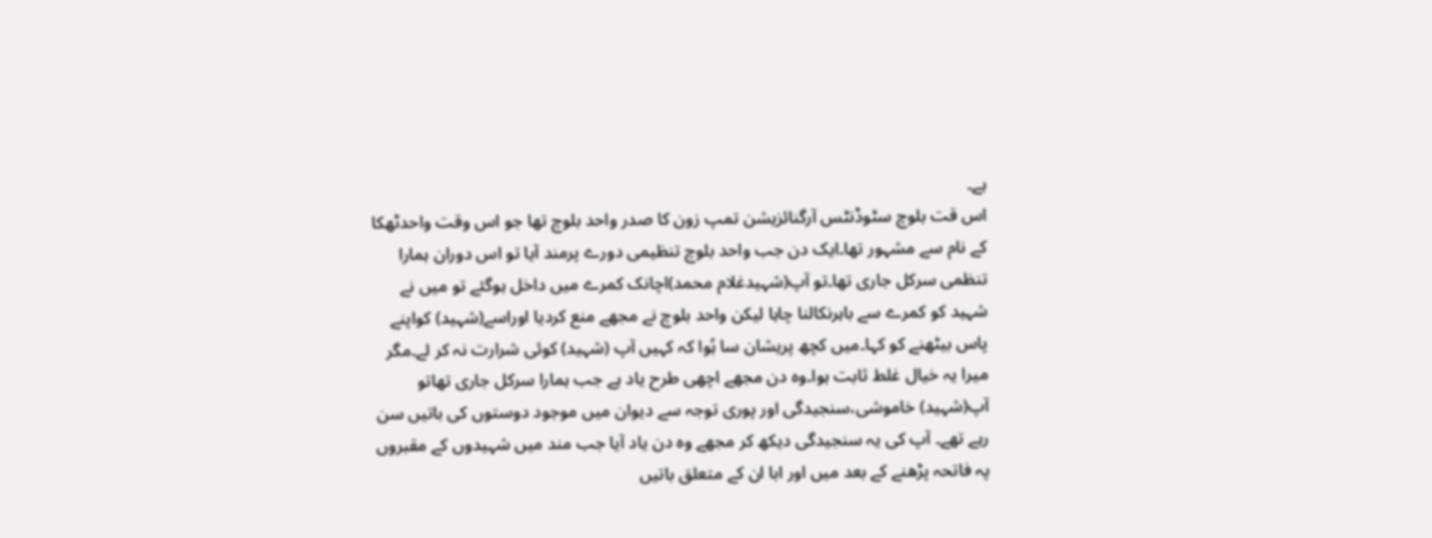ہے۔
اس قت بلوچ سٹوڈنٹس آرگنائزیشن تمپ زون کا صدر واحد بلوچ تھا جو اس وقت واحدٹھکا کے نام سے مشہور تھا۔ایک دن جب واحد بلوچ تنظیمی دورے پرمند آیا تو اس دوران ہمارا تنظمی سرکل جاری تھا۔تو آپ(شہیدغلام محمد)اچانک کمرے میں داخل ہوگئے تو میں نے شہید کو کمرے سے باہرنکالنا چاہا لیکن واحد بلوچ نے مجھے منع کردیا اوراسے(شہید) کواپنے پاس بیٹھنے کو کہا۔میں کچھ پریشان سا ہُوا کہ کہیں آپ (شہید) کوئی شرارت نہ کر لے۔مگر میرا یہ خیال غلط ثابت ہوا۔وہ دن مجھے اچھی طرح یاد ہے جب ہمارا سرکل جاری تھاتو آپ(شہید) خاموشی،سنجیدگی اور پوری توجہ سے دیوان میں موجود دوستوں کی باتیں سن رہے تھے۔ آپ کی یہ سنجیدگی دیکھ کر مجھے وہ دن یاد آیا جب مند میں شہیدوں کے مقبروں پہ فاتحہ پڑھنے کے بعد میں اور ابا ان کے متعلق باتیں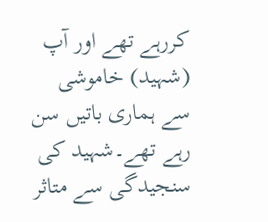کررہے تھے اور آپ (شہید) خاموشی سے ہماری باتیں سن رہے تھے۔شہید کی سنجیدگی سے متاثر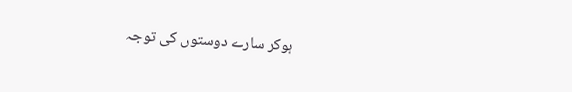ہوکر سارے دوستوں کی توجہ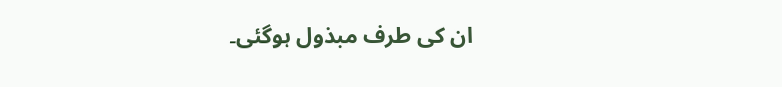ان کی طرف مبذول ہوگئی۔